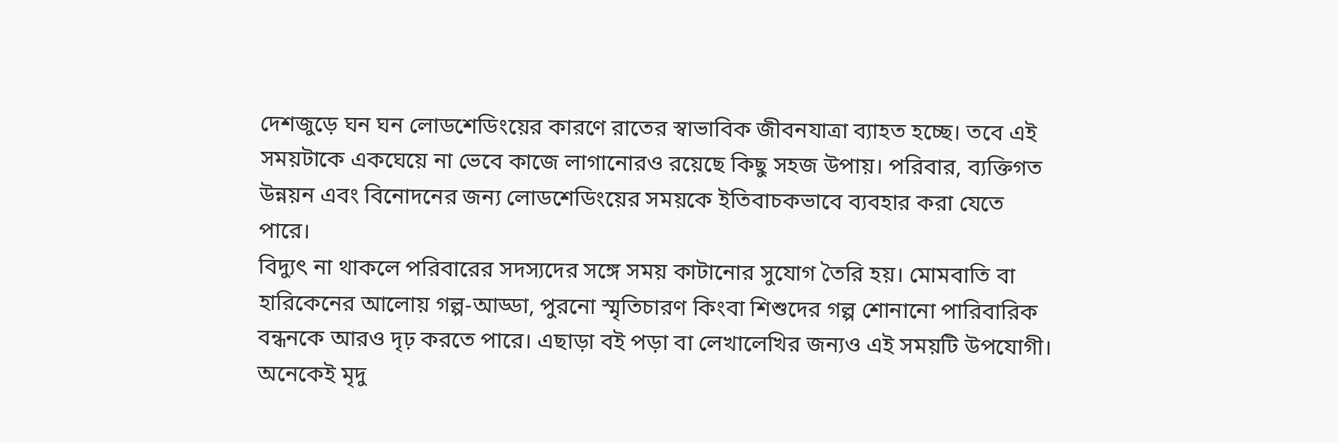দেশজুড়ে ঘন ঘন লোডশেডিংয়ের কারণে রাতের স্বাভাবিক জীবনযাত্রা ব্যাহত হচ্ছে। তবে এই সময়টাকে একঘেয়ে না ভেবে কাজে লাগানোরও রয়েছে কিছু সহজ উপায়। পরিবার, ব্যক্তিগত উন্নয়ন এবং বিনোদনের জন্য লোডশেডিংয়ের সময়কে ইতিবাচকভাবে ব্যবহার করা যেতে পারে।
বিদ্যুৎ না থাকলে পরিবারের সদস্যদের সঙ্গে সময় কাটানোর সুযোগ তৈরি হয়। মোমবাতি বা হারিকেনের আলোয় গল্প-আড্ডা, পুরনো স্মৃতিচারণ কিংবা শিশুদের গল্প শোনানো পারিবারিক বন্ধনকে আরও দৃঢ় করতে পারে। এছাড়া বই পড়া বা লেখালেখির জন্যও এই সময়টি উপযোগী। অনেকেই মৃদু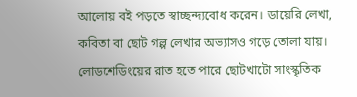আলোয় বই পড়তে স্বাচ্ছন্দ্যবোধ করেন। ডায়েরি লেখা, কবিতা বা ছোট গল্প লেখার অভ্যাসও গড়ে তোলা যায়।
লোডশেডিংয়ের রাত হতে পারে ছোটখাটো সাংস্কৃতিক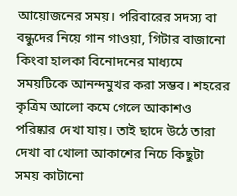আয়োজনের সময়। পরিবারের সদস্য বা বন্ধুদের নিয়ে গান গাওয়া, গিটার বাজানো কিংবা হালকা বিনোদনের মাধ্যমে সময়টিকে আনন্দমুখর করা সম্ভব। শহরের কৃত্রিম আলো কমে গেলে আকাশও পরিষ্কার দেখা যায়। তাই ছাদে উঠে তারা দেখা বা খোলা আকাশের নিচে কিছুটা সময় কাটানো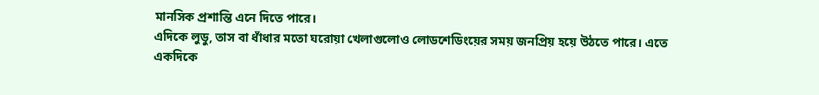মানসিক প্রশান্তি এনে দিতে পারে।
এদিকে লুডু, তাস বা ধাঁধার মতো ঘরোয়া খেলাগুলোও লোডশেডিংয়ের সময় জনপ্রিয় হয়ে উঠতে পারে। এতে একদিকে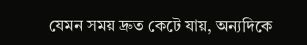যেমন সময় দ্রুত কেটে যায়, অন্যদিকে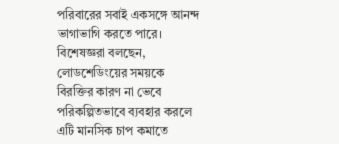পরিবারের সবাই একসঙ্গে আনন্দ ভাগাভাগি করতে পারে।
বিশেষজ্ঞরা বলছেন, লোডশেডিংয়ের সময়কে বিরক্তির কারণ না ভেবে পরিকল্পিতভাবে ব্যবহার করলে এটি মানসিক চাপ কমাতে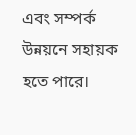এবং সম্পর্ক উন্নয়নে সহায়ক হতে পারে।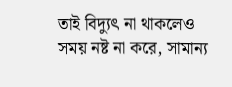তাই বিদ্যুৎ না থাকলেও সময় নষ্ট না করে, সামান্য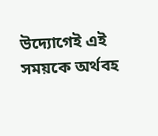উদ্যোগেই এই সময়কে অর্থবহ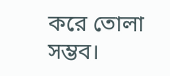করে তোলা সম্ভব।